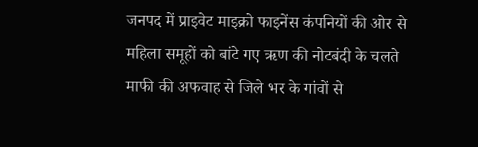जनपद में प्राइवेट माइक्रो फाइनेंस कंपनियों की ओर से महिला समूहों को बांटे गए ऋण की नोटबंदी के चलते माफी की अफवाह से जिले भर के गांवों से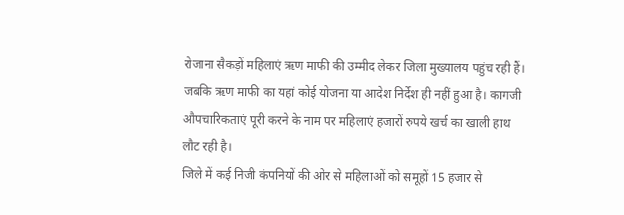रोजाना सैकड़ों महिलाएं ऋण माफी की उम्मीद लेकर जिला मुख्यालय पहुंच रही हैं। जबकि ऋण माफी का यहां कोई योजना या आदेश निर्देश ही नहीं हुआ है। कागजी औपचारिकताएं पूरी करने के नाम पर महिलाएं हजारों रुपये खर्च का खाली हाथ लौट रही है।
जिले में कई निजी कंपनियों की ओर से महिलाओं को समूहों 15 हजार से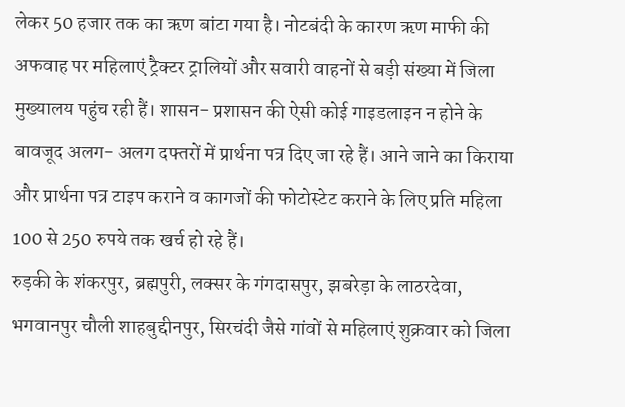लेकर 50 हजार तक का ऋण बांटा गया है। नोटबंदी के कारण ऋण माफी की अफवाह पर महिलाएं ट्रैक्टर ट्रालियों और सवारी वाहनों से बड़ी संख्या में जिला मुख्यालय पहुंच रही हैं। शासन- प्रशासन की ऐसी कोई गाइडलाइन न होने के बावजूद अलग- अलग दफ्तरों में प्रार्थना पत्र दिए जा रहे हैं। आने जाने का किराया और प्रार्थना पत्र टाइप कराने व कागजों की फोटोस्टेट कराने के लिए प्रति महिला 100 से 250 रुपये तक खर्च हो रहे हैं।
रुड़की के शंकरपुर, ब्रह्मपुरी, लक्सर के गंगदासपुर, झबरेड़ा के लाठरदेवा, भगवानपुर चौली शाहबुद्दीनपुर, सिरचंदी जैसे गांवों से महिलाएं शुक्रवार को जिला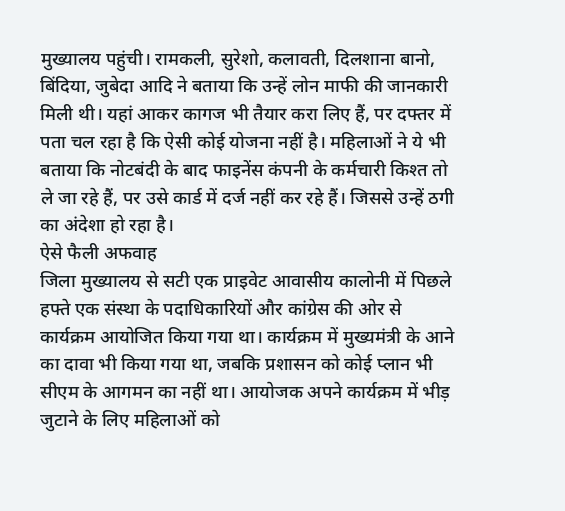मुख्यालय पहुंची। रामकली, सुरेशो, कलावती, दिलशाना बानो, बिंदिया, जुबेदा आदि ने बताया कि उन्हें लोन माफी की जानकारी मिली थी। यहां आकर कागज भी तैयार करा लिए हैं, पर दफ्तर में पता चल रहा है कि ऐसी कोई योजना नहीं है। महिलाओं ने ये भी बताया कि नोटबंदी के बाद फाइनेंस कंपनी के कर्मचारी किश्त तो ले जा रहे हैं, पर उसे कार्ड में दर्ज नहीं कर रहे हैं। जिससे उन्हें ठगी का अंदेशा हो रहा है।
ऐसे फैली अफवाह
जिला मुख्यालय से सटी एक प्राइवेट आवासीय कालोनी में पिछले हफ्ते एक संस्था के पदाधिकारियों और कांग्रेस की ओर से कार्यक्रम आयोजित किया गया था। कार्यक्रम में मुख्यमंत्री के आने का दावा भी किया गया था, जबकि प्रशासन को कोई प्लान भी सीएम के आगमन का नहीं था। आयोजक अपने कार्यक्रम में भीड़ जुटाने के लिए महिलाओं को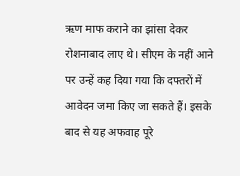ऋण माफ कराने का झांसा देकर रोशनाबाद लाए थे। सीएम के नहीं आने पर उन्हें कह दिया गया कि दफ्तरों में आवेदन जमा किए जा सकते हैं। इसके बाद से यह अफवाह पूरे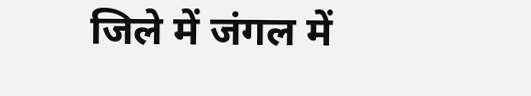जिले में जंगल में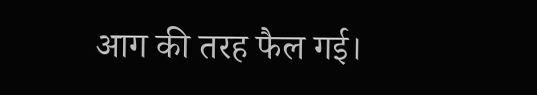आग की तरह फैल गई।